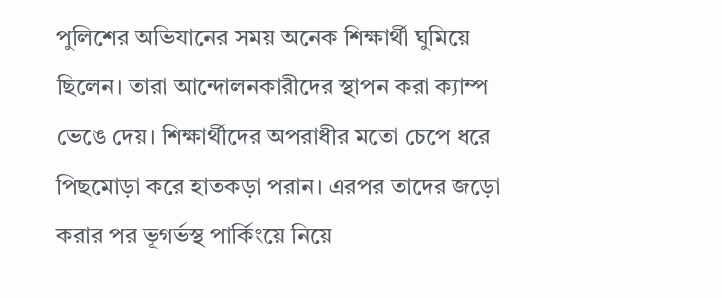পুলিশের অভিযানের সময় অনেক শিক্ষার্থী ঘুমিয়ে ছিলেন। তারা আন্দোলনকারীদের স্থাপন করা ক্যাম্প ভেঙে দেয়। শিক্ষার্থীদের অপরাধীর মতো চেপে ধরে পিছমোড়া করে হাতকড়া পরান। এরপর তাদের জড়ো করার পর ভূগর্ভস্থ পার্কিংয়ে নিয়ে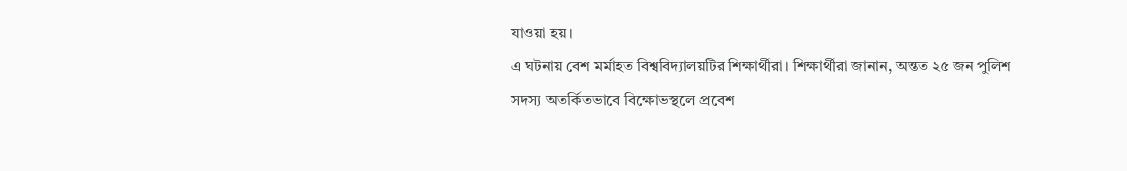যাওয়া হয়।
এ ঘটনায় বেশ মর্মাহত বিশ্ববিদ্যালয়টির শিক্ষার্থীরা। শিক্ষার্থীরা জানান, অন্তত ২৫ জন পুলিশ সদস্য অতর্কিতভাবে বিক্ষোভস্থলে প্রবেশ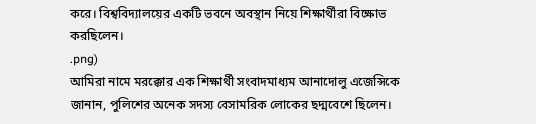করে। বিশ্ববিদ্যালয়ের একটি ভবনে অবস্থান নিয়ে শিক্ষার্থীরা বিক্ষোভ করছিলেন।
.png)
আমিরা নামে মরক্কোর এক শিক্ষার্থী সংবাদমাধ্যম আনাদোলু এজেন্সিকে জানান, পুলিশের অনেক সদস্য বেসামরিক লোকের ছদ্মবেশে ছিলেন।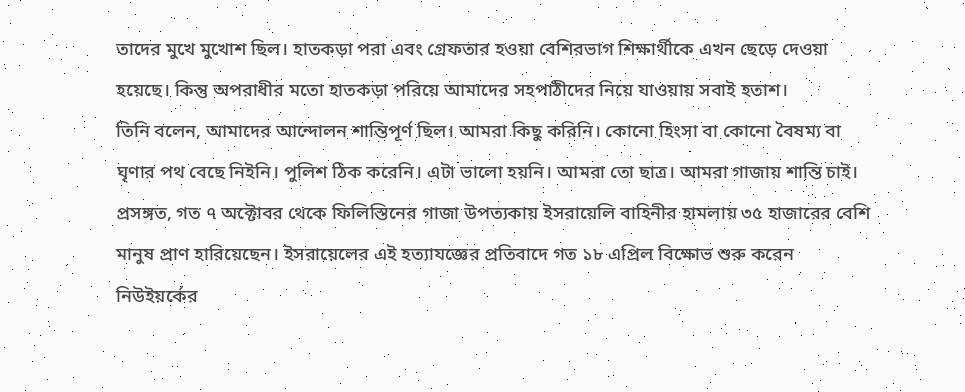তাদের মুখে মুখোশ ছিল। হাতকড়া পরা এবং গ্রেফতার হওয়া বেশিরভাগ শিক্ষার্থীকে এখন ছেড়ে দেওয়া হয়েছে। কিন্তু অপরাধীর মতো হাতকড়া পরিয়ে আমাদের সহপাঠীদের নিয়ে যাওয়ায় সবাই হতাশ।
তিনি বলেন, আমাদের আন্দোলন শান্তিপূর্ণ ছিল। আমরা কিছু করিনি। কোনো হিংসা বা কোনো বৈষম্য বা ঘৃণার পথ বেছে নিইনি। পুলিশ ঠিক করেনি। এটা ভালো হয়নি। আমরা তো ছাত্র। আমরা গাজায় শান্তি চাই।
প্রসঙ্গত, গত ৭ অক্টোবর থেকে ফিলিস্তিনের গাজা উপত্যকায় ইসরায়েলি বাহিনীর হামলায় ৩৫ হাজারের বেশি মানুষ প্রাণ হারিয়েছেন। ইসরায়েলের এই হত্যাযজ্ঞের প্রতিবাদে গত ১৮ এপ্রিল বিক্ষোভ শুরু করেন নিউইয়র্কের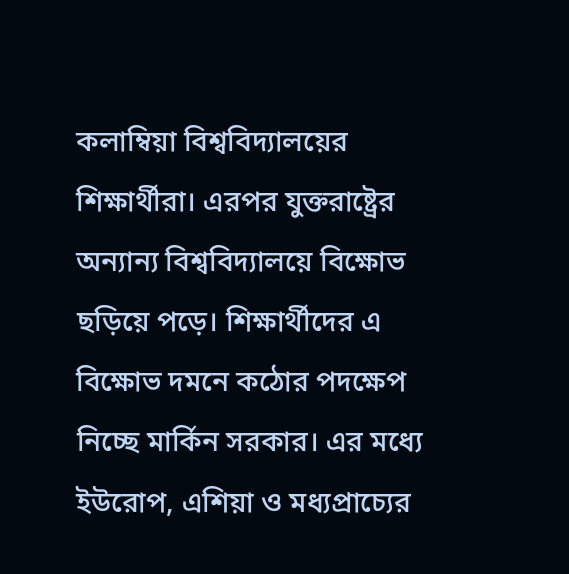কলাম্বিয়া বিশ্ববিদ্যালয়ের শিক্ষার্থীরা। এরপর যুক্তরাষ্ট্রের অন্যান্য বিশ্ববিদ্যালয়ে বিক্ষোভ ছড়িয়ে পড়ে। শিক্ষার্থীদের এ বিক্ষোভ দমনে কঠোর পদক্ষেপ নিচ্ছে মার্কিন সরকার। এর মধ্যে ইউরোপ, এশিয়া ও মধ্যপ্রাচ্যের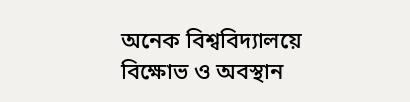অনেক বিশ্ববিদ্যালয়ে বিক্ষোভ ও অবস্থান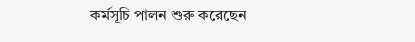কর্মসূচি পালন শুরু করেছেন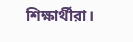শিক্ষার্থীরা।